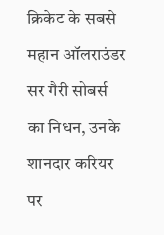क्रिकेट के सबसे महान ऑलराउंडर सर गैरी सोबर्स का निधन, उनके शानदार करियर पर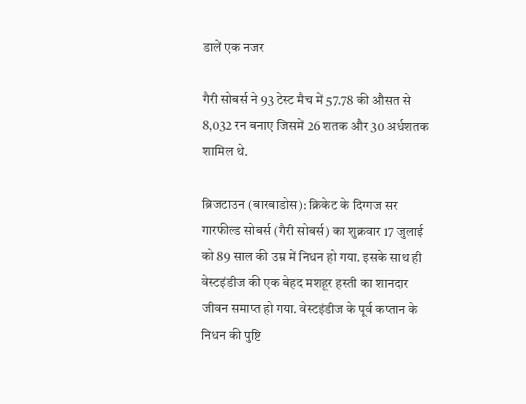डालें एक नजर

गैरी सोबर्स ने 93 टेस्ट मैच में 57.78 की औसत से 8,032 रन बनाए जिसमें 26 शतक और 30 अर्धशतक शामिल थे.

ब्रिजटाउन (बारबाडोस): क्रिकेट के दिग्गज सर गारफील्ड सोबर्स (गैरी सोबर्स) का शुक्रवार 17 जुलाई को 89 साल की उम्र में निधन हो गया. इसके साथ ही वेस्टइंडीज की एक बेहद मशहूर हस्ती का शानदार जीवन समाप्त हो गया. वेस्टइंडीज के पूर्व कप्तान के निधन की पुष्टि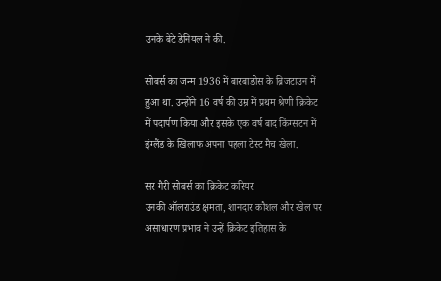उनके बेटे डेनियल ने की.

सोबर्स का जन्म 1936 में बारबाडोस के ब्रिजटाउन में हुआ था. उन्होंने 16 वर्ष की उम्र में प्रथम श्रेणी क्रिकेट में पदार्पण किया और इसके एक वर्ष बाद किंग्सटन में इंग्लैंड के खिलाफ अपना पहला टेस्ट मैच खेला.

सर गैरी सोबर्स का क्रिकेट करियर
उनकी ऑलराउंड क्षमता, शानदार कौशल और खेल पर असाधारण प्रभाव ने उन्हें क्रिकेट इतिहास के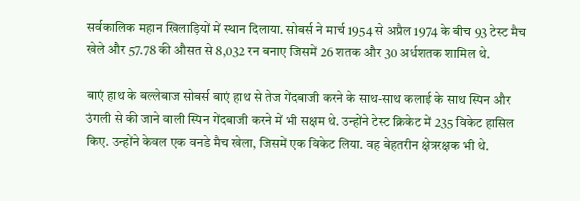सर्वकालिक महान खिलाड़ियों में स्थान दिलाया. सोबर्स ने मार्च 1954 से अप्रैल 1974 के बीच 93 टेस्ट मैच खेले और 57.78 की औसत से 8,032 रन बनाए जिसमें 26 शतक और 30 अर्धशतक शामिल थे.

बाएं हाथ के बल्लेबाज सोबर्स बाएं हाथ से तेज गेंदबाजी करने के साथ-साथ कलाई के साथ स्पिन और उंगली से की जाने वाली स्पिन गेंदबाजी करने में भी सक्षम थे. उन्होंने टेस्ट क्रिकेट में 235 विकेट हासिल किए. उन्होंने केवल एक वनडे मैच खेला, जिसमें एक विकेट लिया. वह बेहतरीन क्षेत्ररक्षक भी थे.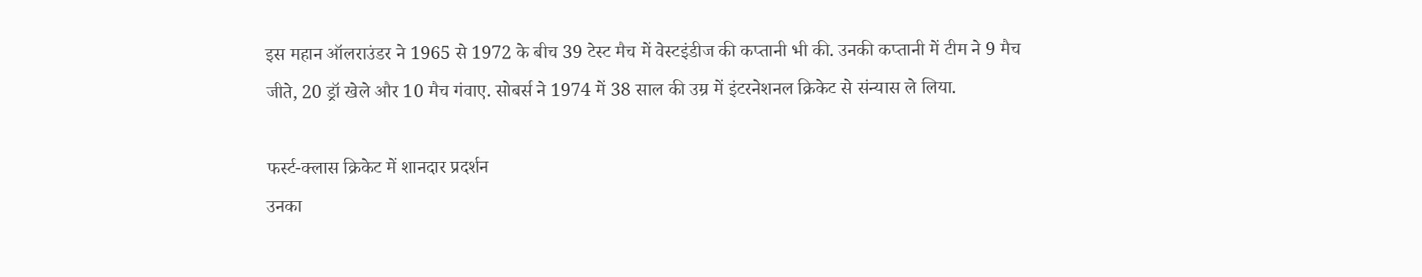इस महान ऑलराउंडर ने 1965 से 1972 के बीच 39 टेस्ट मैच में वेस्टइंडीज की कप्तानी भी की. उनकी कप्तानी में टीम ने 9 मैच जीते, 20 ड्रॉ खेले और 10 मैच गंवाए. सोबर्स ने 1974 में 38 साल की उम्र में इंटरनेशनल क्रिकेट से संन्यास ले लिया.

फर्स्ट-क्लास क्रिकेट में शानदार प्रदर्शन
उनका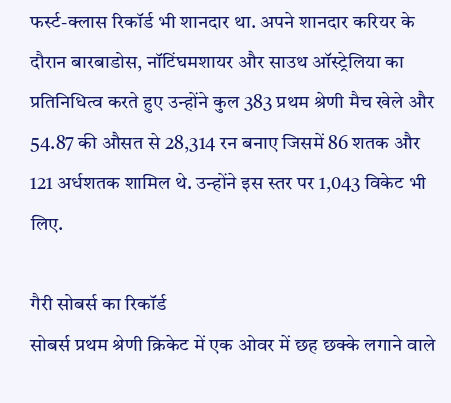फर्स्ट-क्लास रिकॉर्ड भी शानदार था. अपने शानदार करियर के दौरान बारबाडोस, नॉटिंघमशायर और साउथ ऑस्ट्रेलिया का प्रतिनिधित्व करते हुए उन्होंने कुल 383 प्रथम श्रेणी मैच खेले और 54.87 की औसत से 28,314 रन बनाए जिसमें 86 शतक और 121 अर्धशतक शामिल थे. उन्होंने इस स्तर पर 1,043 विकेट भी लिए.

गैरी सोबर्स का रिकॉर्ड
सोबर्स प्रथम श्रेणी क्रिकेट में एक ओवर में छह छक्के लगाने वाले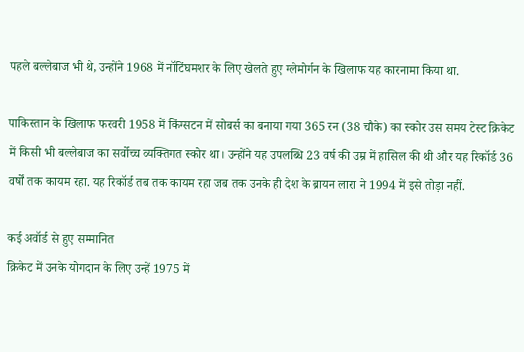पहले बल्लेबाज भी थे, उन्होंने 1968 में नॉटिंघमशर के लिए खेलते हुए ग्लेमोर्गन के खिलाफ यह कारनामा किया था.

पाकिस्तान के खिलाफ फरवरी 1958 में किंग्सटन में सोबर्स का बनाया गया 365 रन (38 चौके) का स्कोर उस समय टेस्ट क्रिकेट में किसी भी बल्लेबाज का सर्वोच्च व्यक्तिगत स्कोर था। उन्होंने यह उपलब्धि 23 वर्ष की उम्र में हासिल की थी और यह रिकॉर्ड 36 वर्षों तक कायम रहा. यह रिकॉर्ड तब तक कायम रहा जब तक उनके ही देश के ब्रायन लारा ने 1994 में इसे तोड़ा नहीं.

कई अवॉर्ड से हुए सम्मानित
क्रिकेट में उनके योगदान के लिए उन्हें 1975 में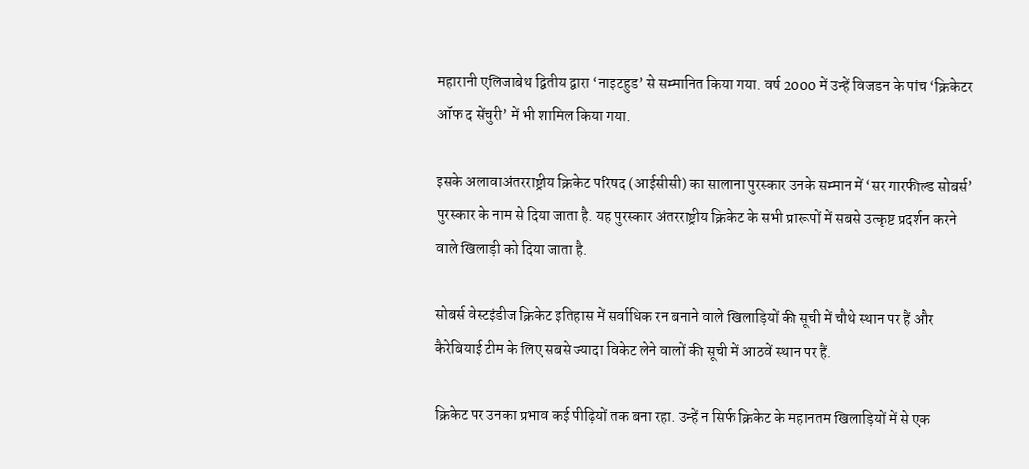महारानी एलिजाबेथ द्वितीय द्वारा ‘नाइटहुड’ से सम्मानित किया गया. वर्ष 2000 में उन्हें विजडन के पांच ‘क्रिकेटर ऑफ द सेंचुरी’ में भी शामिल किया गया.

इसके अलावाअंतरराष्ट्रीय क्रिकेट परिषद (आईसीसी) का सालाना पुरस्कार उनके सम्मान में ‘सर गारफील्ड सोबर्स’ पुरस्कार के नाम से दिया जाता है. यह पुरस्कार अंतरराष्ट्रीय क्रिकेट के सभी प्रारूपों में सबसे उत्कृष्ट प्रदर्शन करने वाले खिलाड़ी को दिया जाता है.

सोबर्स वेस्टइंडीज क्रिकेट इतिहास में सर्वाधिक रन बनाने वाले खिलाड़ियों की सूची में चौथे स्थान पर हैं और कैरेबियाई टीम के लिए सबसे ज्यादा विकेट लेने वालों की सूची में आठवें स्थान पर हैं.

क्रिकेट पर उनका प्रभाव कई पीढ़ियों तक बना रहा. उन्हें न सिर्फ क्रिकेट के महानतम खिलाड़ियों में से एक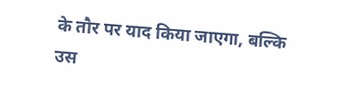के तौर पर याद किया जाएगा, बल्कि उस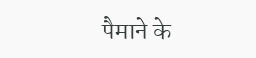पैमाने के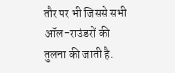तौर पर भी जिससे सभी ऑल-राउंडरों की तुलना की जाती है.